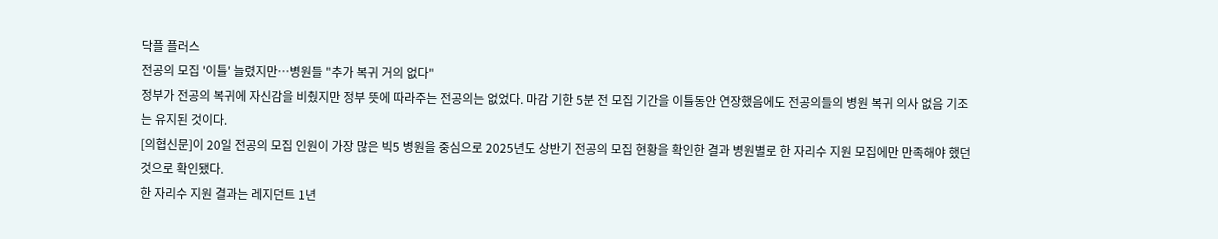닥플 플러스
전공의 모집 '이틀' 늘렸지만…병원들 "추가 복귀 거의 없다"
정부가 전공의 복귀에 자신감을 비췄지만 정부 뜻에 따라주는 전공의는 없었다. 마감 기한 5분 전 모집 기간을 이틀동안 연장했음에도 전공의들의 병원 복귀 의사 없음 기조는 유지된 것이다.
[의협신문]이 20일 전공의 모집 인원이 가장 많은 빅5 병원을 중심으로 2025년도 상반기 전공의 모집 현황을 확인한 결과 병원별로 한 자리수 지원 모집에만 만족해야 했던 것으로 확인됐다.
한 자리수 지원 결과는 레지던트 1년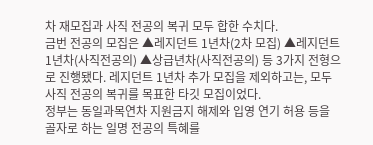차 재모집과 사직 전공의 복귀 모두 합한 수치다.
금번 전공의 모집은 ▲레지던트 1년차(2차 모집) ▲레지던트 1년차(사직전공의) ▲상급년차(사직전공의) 등 3가지 전형으로 진행됐다. 레지던트 1년차 추가 모집을 제외하고는, 모두 사직 전공의 복귀를 목표한 타깃 모집이었다.
정부는 동일과목연차 지원금지 해제와 입영 연기 허용 등을 골자로 하는 일명 전공의 특혜를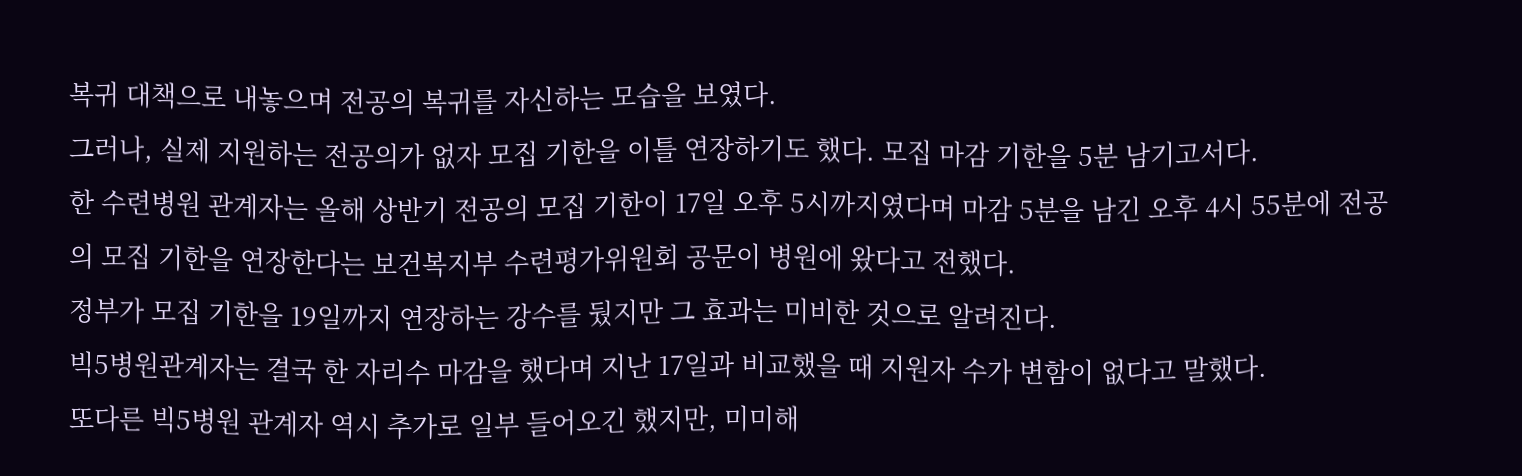복귀 대책으로 내놓으며 전공의 복귀를 자신하는 모습을 보였다.
그러나, 실제 지원하는 전공의가 없자 모집 기한을 이틀 연장하기도 했다. 모집 마감 기한을 5분 남기고서다.
한 수련병원 관계자는 올해 상반기 전공의 모집 기한이 17일 오후 5시까지였다며 마감 5분을 남긴 오후 4시 55분에 전공의 모집 기한을 연장한다는 보건복지부 수련평가위원회 공문이 병원에 왔다고 전했다.
정부가 모집 기한을 19일까지 연장하는 강수를 뒀지만 그 효과는 미비한 것으로 알려진다.
빅5병원관계자는 결국 한 자리수 마감을 했다며 지난 17일과 비교했을 때 지원자 수가 변함이 없다고 말했다.
또다른 빅5병원 관계자 역시 추가로 일부 들어오긴 했지만, 미미해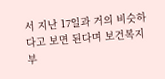서 지난 17일과 거의 비슷하다고 보면 된다며 보건복지부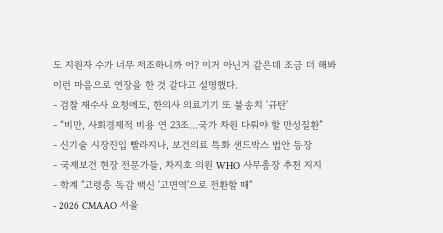도 지원자 수가 너무 저조하니까 어? 이거 아닌거 같은데 조금 더 해봐 이런 마음으로 연장을 한 것 같다고 설명했다.
- 검찰 재수사 요청에도, 한의사 의료기기 또 불송치 '규탄'
- “비만, 사회경제적 비용 연 23조…국가 차원 다뤄야 할 만성질환”
- 신기술 시장진입 빨라지나, 보건의료 특화 샌드박스 법안 등장
- 국제보건 현장 전문가들, 차지호 의원 WHO 사무총장 추천 지지
- 학계 "고령층 독감 백신 '고면역'으로 전환할 때"
- 2026 CMAAO 서울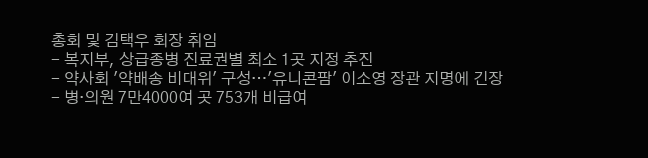총회 및 김택우 회장 취임
- 복지부, 상급종병 진료권별 최소 1곳 지정 추진
- 약사회 '약배송 비대위' 구성…'유니콘팜' 이소영 장관 지명에 긴장
- 병·의원 7만4000여 곳 753개 비급여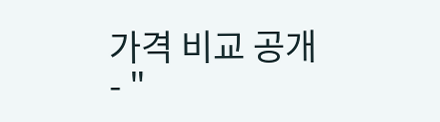가격 비교 공개
- "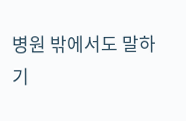병원 밖에서도 말하기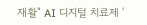재활" AI 디지털 치료제 '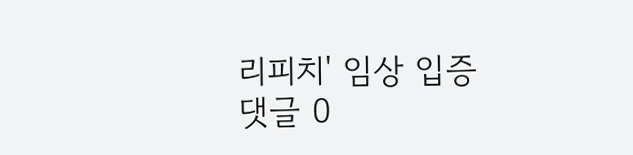리피치' 임상 입증
댓글 0